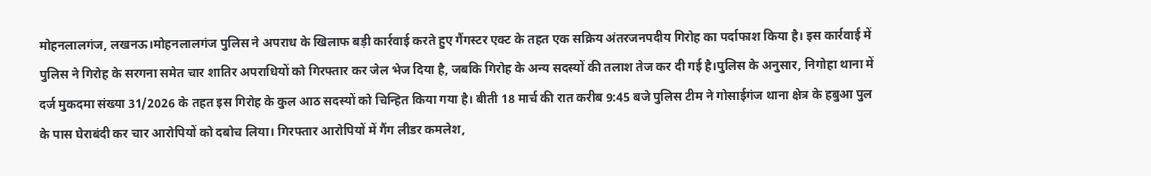मोहनलालगंज, लखनऊ।मोहनलालगंज पुलिस ने अपराध के खिलाफ बड़ी कार्रवाई करते हुए गैंगस्टर एक्ट के तहत एक सक्रिय अंतरजनपदीय गिरोह का पर्दाफाश किया है। इस कार्रवाई में पुलिस ने गिरोह के सरगना समेत चार शातिर अपराधियों को गिरफ्तार कर जेल भेज दिया है, जबकि गिरोह के अन्य सदस्यों की तलाश तेज कर दी गई है।पुलिस के अनुसार, निगोहा थाना में दर्ज मुकदमा संख्या 31/2026 के तहत इस गिरोह के कुल आठ सदस्यों को चिन्हित किया गया है। बीती 18 मार्च की रात करीब 9:45 बजे पुलिस टीम ने गोसाईगंज थाना क्षेत्र के हबुआ पुल के पास घेराबंदी कर चार आरोपियों को दबोच लिया। गिरफ्तार आरोपियों में गैंग लीडर कमलेश,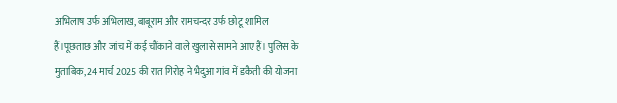अभिलाष उर्फ अभिलाख, बाबूराम और रामचन्दर उर्फ छोटू शामिल हैं।पूछताछ और जांच में कई चौंकाने वाले खुलासे सामने आए हैं। पुलिस के मुताबिक, 24 मार्च 2025 की रात गिरोह ने भैदुआ गांव में डकैती की योजना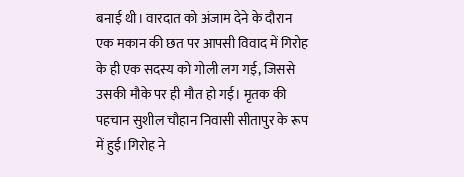बनाई थी। वारदात को अंजाम देने के दौरान एक मकान की छत पर आपसी विवाद में गिरोह के ही एक सदस्य को गोली लग गई, जिससे उसकी मौके पर ही मौत हो गई। मृतक की पहचान सुशील चौहान निवासी सीतापुर के रूप में हुई।गिरोह ने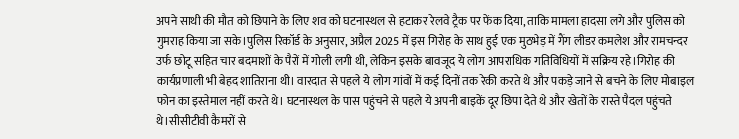अपने साथी की मौत को छिपाने के लिए शव को घटनास्थल से हटाकर रेलवे ट्रैक पर फेंक दिया, ताकि मामला हादसा लगे और पुलिस को गुमराह किया जा सके।पुलिस रिकॉर्ड के अनुसार, अप्रैल 2025 में इस गिरोह के साथ हुई एक मुठभेड़ में गैंग लीडर कमलेश और रामचन्दर उर्फ छोटू सहित चार बदमाशों के पैरों में गोली लगी थी, लेकिन इसके बावजूद ये लोग आपराधिक गतिविधियों में सक्रिय रहे।गिरोह की कार्यप्रणाली भी बेहद शातिराना थी। वारदात से पहले ये लोग गांवों में कई दिनों तक रेकी करते थे और पकड़े जाने से बचने के लिए मोबाइल फोन का इस्तेमाल नहीं करते थे। घटनास्थल के पास पहुंचने से पहले ये अपनी बाइकें दूर छिपा देते थे और खेतों के रास्ते पैदल पहुंचते थे।सीसीटीवी कैमरों से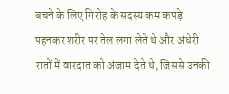बचने के लिए गिरोह के सदस्य कम कपड़े पहनकर शरीर पर तेल लगा लेते थे और अंधेरी रातों में वारदात को अंजाम देते थे, जिससे उनकी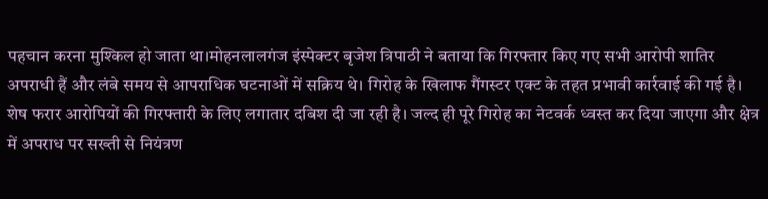पहचान करना मुश्किल हो जाता था।मोहनलालगंज इंस्पेक्टर बृजेश त्रिपाठी ने बताया कि गिरफ्तार किए गए सभी आरोपी शातिर अपराधी हैं और लंबे समय से आपराधिक घटनाओं में सक्रिय थे। गिरोह के खिलाफ गैंगस्टर एक्ट के तहत प्रभावी कार्रवाई की गई है। शेष फरार आरोपियों की गिरफ्तारी के लिए लगातार दबिश दी जा रही है। जल्द ही पूरे गिरोह का नेटवर्क ध्वस्त कर दिया जाएगा और क्षेत्र में अपराध पर सख्ती से नियंत्रण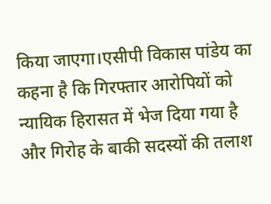किया जाएगा।एसीपी विकास पांडेय का कहना है कि गिरफ्तार आरोपियों को न्यायिक हिरासत में भेज दिया गया है और गिरोह के बाकी सदस्यों की तलाश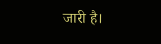जारी है।